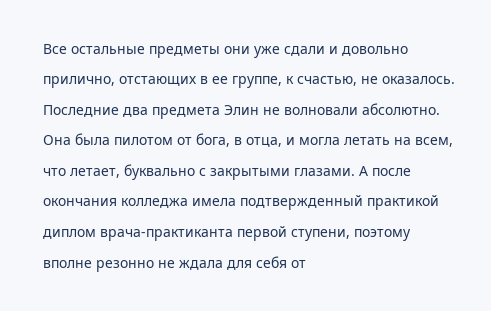Все остальные предметы они уже сдали и довольно прилично, отстающих в ее группе, к счастью, не оказалось. Последние два предмета Элин не волновали абсолютно. Она была пилотом от бога, в отца, и могла летать на всем, что летает, буквально с закрытыми глазами. А после окончания колледжа имела подтвержденный практикой диплом врача-практиканта первой ступени, поэтому вполне резонно не ждала для себя от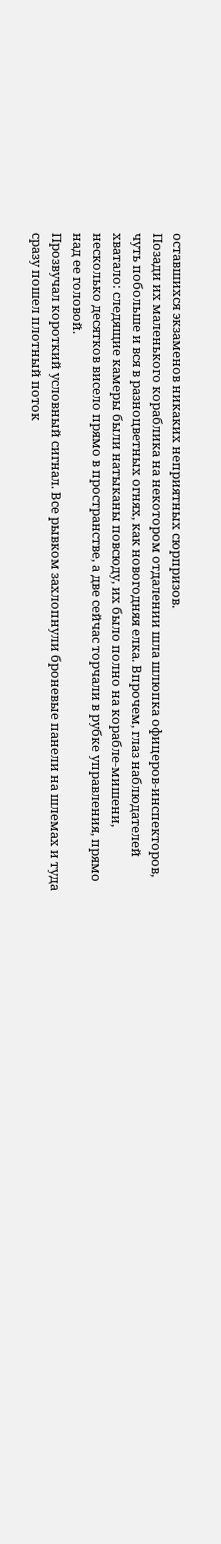оставшихся экзаменов никаких неприятных сюрпризов.
Позади их маленького кораблика на некотором отдалении шла шлюпка офицеров-инспекторов, чуть побольше и вся в разноцветных огнях, как новогодняя елка. Впрочем, глаз наблюдателей хватало: следящие камеры были натыканы повсюду, их было полно на корабле-мишени, несколько десятков висело прямо в пространстве, а две сейчас торчали в рубке управления, прямо над ее головой.
Прозвучал короткий условный сигнал. Все рывком захлопнули броневые панели на шлемах и туда сразу пошел плотный поток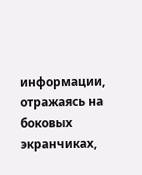информации, отражаясь на боковых экранчиках,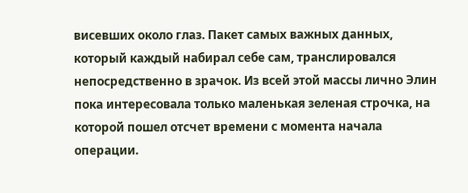висевших около глаз. Пакет самых важных данных, который каждый набирал себе сам, транслировался непосредственно в зрачок. Из всей этой массы лично Элин пока интересовала только маленькая зеленая строчка, на которой пошел отсчет времени с момента начала операции.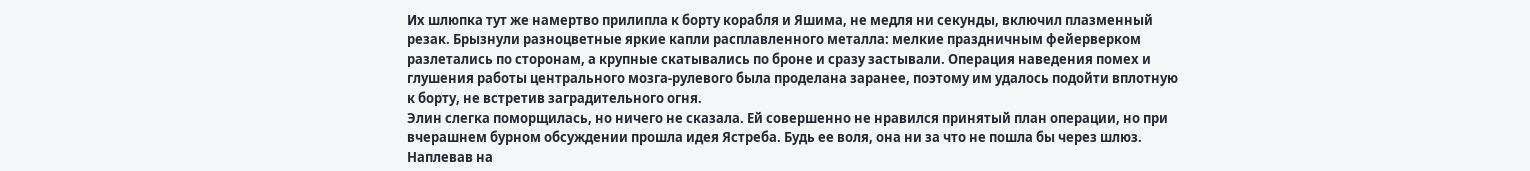Их шлюпка тут же намертво прилипла к борту корабля и Яшима, не медля ни секунды, включил плазменный резак. Брызнули разноцветные яркие капли расплавленного металла: мелкие праздничным фейерверком разлетались по сторонам, а крупные скатывались по броне и сразу застывали. Операция наведения помех и глушения работы центрального мозга-рулевого была проделана заранее, поэтому им удалось подойти вплотную к борту, не встретив заградительного огня.
Элин слегка поморщилась, но ничего не сказала. Ей совершенно не нравился принятый план операции, но при вчерашнем бурном обсуждении прошла идея Ястреба. Будь ее воля, она ни за что не пошла бы через шлюз. Наплевав на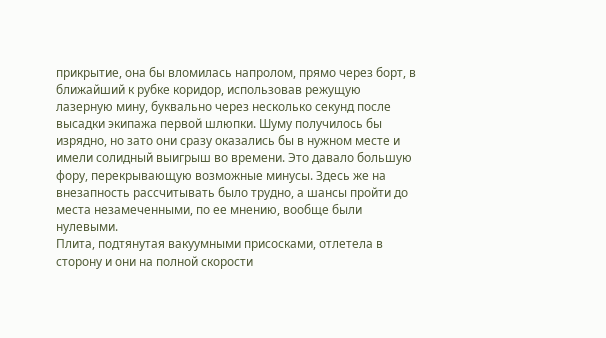прикрытие, она бы вломилась напролом, прямо через борт, в ближайший к рубке коридор, использовав режущую лазерную мину, буквально через несколько секунд после высадки экипажа первой шлюпки. Шуму получилось бы изрядно, но зато они сразу оказались бы в нужном месте и имели солидный выигрыш во времени. Это давало большую фору, перекрывающую возможные минусы. Здесь же на внезапность рассчитывать было трудно, а шансы пройти до места незамеченными, по ее мнению, вообще были нулевыми.
Плита, подтянутая вакуумными присосками, отлетела в сторону и они на полной скорости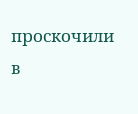проскочили в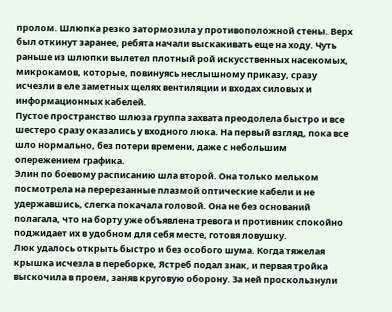пролом. Шлюпка резко затормозила у противоположной стены. Верх был откинут заранее, ребята начали выскакивать еще на ходу. Чуть раньше из шлюпки вылетел плотный рой искусственных насекомых, микрокамов, которые, повинуясь неслышному приказу, сразу исчезли в еле заметных щелях вентиляции и входах силовых и информационных кабелей.
Пустое пространство шлюза группа захвата преодолела быстро и все шестеро сразу оказались у входного люка. На первый взгляд, пока все шло нормально, без потери времени, даже с небольшим опережением графика.
Элин по боевому расписанию шла второй. Она только мельком посмотрела на перерезанные плазмой оптические кабели и не удержавшись, слегка покачала головой. Она не без оснований полагала, что на борту уже объявлена тревога и противник спокойно поджидает их в удобном для себя месте, готовя ловушку.
Люк удалось открыть быстро и без особого шума. Когда тяжелая крышка исчезла в переборке, Ястреб подал знак, и первая тройка выскочила в проем, заняв круговую оборону. За ней проскользнули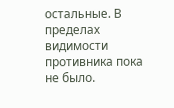остальные. В пределах видимости противника пока не было.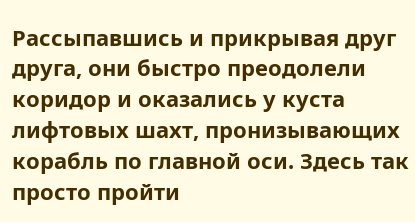Рассыпавшись и прикрывая друг друга, они быстро преодолели коридор и оказались у куста лифтовых шахт, пронизывающих корабль по главной оси. Здесь так просто пройти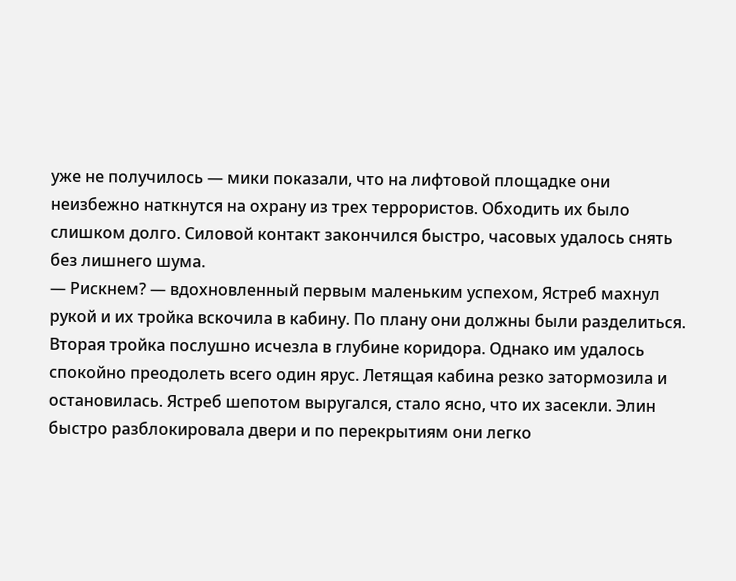уже не получилось — мики показали, что на лифтовой площадке они неизбежно наткнутся на охрану из трех террористов. Обходить их было слишком долго. Силовой контакт закончился быстро, часовых удалось снять без лишнего шума.
— Рискнем? — вдохновленный первым маленьким успехом, Ястреб махнул рукой и их тройка вскочила в кабину. По плану они должны были разделиться. Вторая тройка послушно исчезла в глубине коридора. Однако им удалось спокойно преодолеть всего один ярус. Летящая кабина резко затормозила и остановилась. Ястреб шепотом выругался, стало ясно, что их засекли. Элин быстро разблокировала двери и по перекрытиям они легко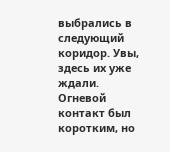выбрались в следующий коридор. Увы, здесь их уже ждали.
Огневой контакт был коротким, но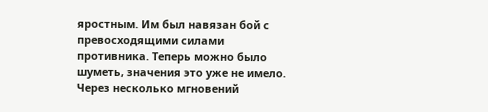яростным. Им был навязан бой с превосходящими силами противника. Теперь можно было шуметь, значения это уже не имело. Через несколько мгновений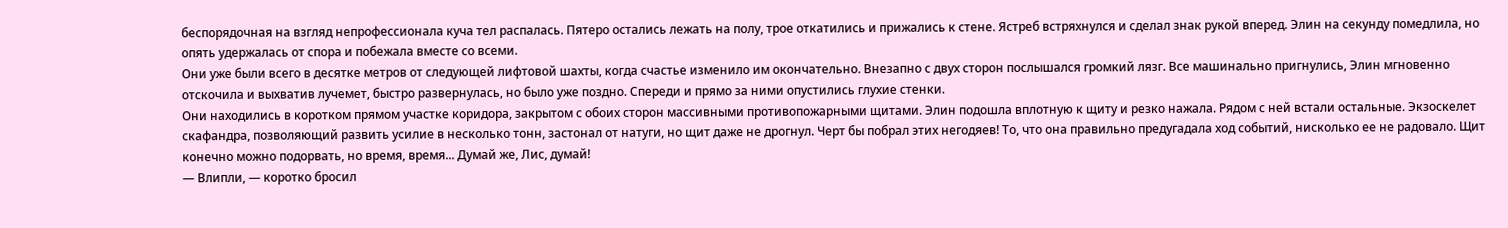беспорядочная на взгляд непрофессионала куча тел распалась. Пятеро остались лежать на полу, трое откатились и прижались к стене. Ястреб встряхнулся и сделал знак рукой вперед. Элин на секунду помедлила, но опять удержалась от спора и побежала вместе со всеми.
Они уже были всего в десятке метров от следующей лифтовой шахты, когда счастье изменило им окончательно. Внезапно с двух сторон послышался громкий лязг. Все машинально пригнулись, Элин мгновенно отскочила и выхватив лучемет, быстро развернулась, но было уже поздно. Спереди и прямо за ними опустились глухие стенки.
Они находились в коротком прямом участке коридора, закрытом с обоих сторон массивными противопожарными щитами. Элин подошла вплотную к щиту и резко нажала. Рядом с ней встали остальные. Экзоскелет скафандра, позволяющий развить усилие в несколько тонн, застонал от натуги, но щит даже не дрогнул. Черт бы побрал этих негодяев! То, что она правильно предугадала ход событий, нисколько ее не радовало. Щит конечно можно подорвать, но время, время... Думай же, Лис, думай!
— Влипли, — коротко бросил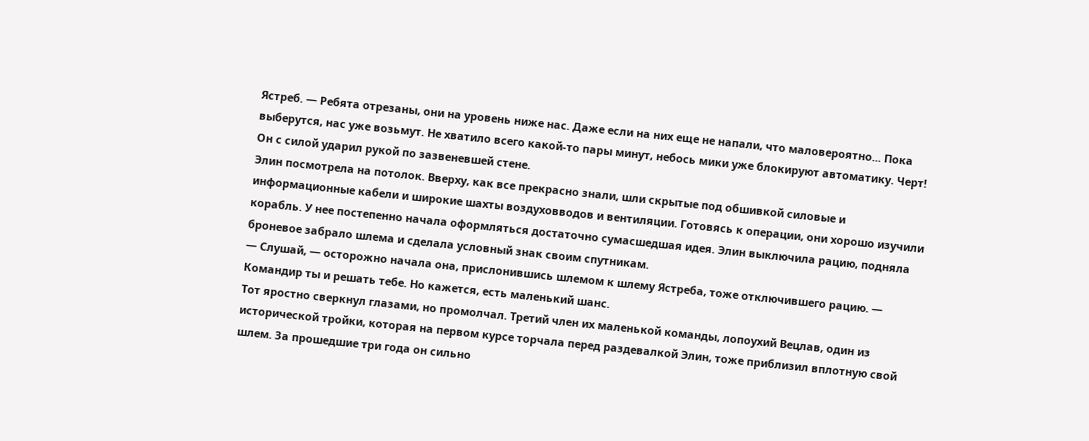Ястреб. — Ребята отрезаны, они на уровень ниже нас. Даже если на них еще не напали, что маловероятно... Пока выберутся, нас уже возьмут. Не хватило всего какой-то пары минут, небось мики уже блокируют автоматику. Черт!
Он с силой ударил рукой по зазвеневшей стене.
Элин посмотрела на потолок. Вверху, как все прекрасно знали, шли скрытые под обшивкой силовые и информационные кабели и широкие шахты воздуховводов и вентиляции. Готовясь к операции, они хорошо изучили корабль. У нее постепенно начала оформляться достаточно сумасшедшая идея. Элин выключила рацию, подняла броневое забрало шлема и сделала условный знак своим спутникам.
— Слушай, — осторожно начала она, прислонившись шлемом к шлему Ястреба, тоже отключившего рацию. — Командир ты и решать тебе. Но кажется, есть маленький шанс.
Тот яростно сверкнул глазами, но промолчал. Третий член их маленькой команды, лопоухий Вецлав, один из исторической тройки, которая на первом курсе торчала перед раздевалкой Элин, тоже приблизил вплотную свой шлем. За прошедшие три года он сильно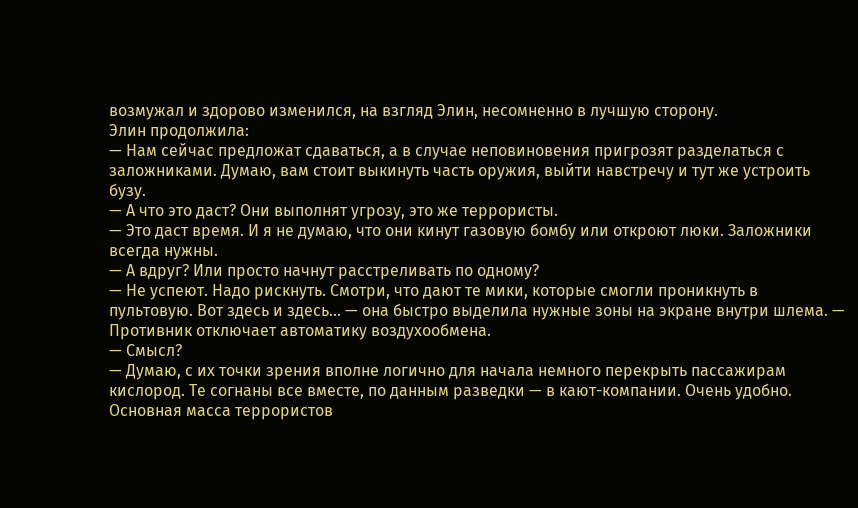возмужал и здорово изменился, на взгляд Элин, несомненно в лучшую сторону.
Элин продолжила:
— Нам сейчас предложат сдаваться, а в случае неповиновения пригрозят разделаться с заложниками. Думаю, вам стоит выкинуть часть оружия, выйти навстречу и тут же устроить бузу.
— А что это даст? Они выполнят угрозу, это же террористы.
— Это даст время. И я не думаю, что они кинут газовую бомбу или откроют люки. Заложники всегда нужны.
— А вдруг? Или просто начнут расстреливать по одному?
— Не успеют. Надо рискнуть. Смотри, что дают те мики, которые смогли проникнуть в пультовую. Вот здесь и здесь... — она быстро выделила нужные зоны на экране внутри шлема. — Противник отключает автоматику воздухообмена.
— Смысл?
— Думаю, с их точки зрения вполне логично для начала немного перекрыть пассажирам кислород. Те согнаны все вместе, по данным разведки — в кают-компании. Очень удобно. Основная масса террористов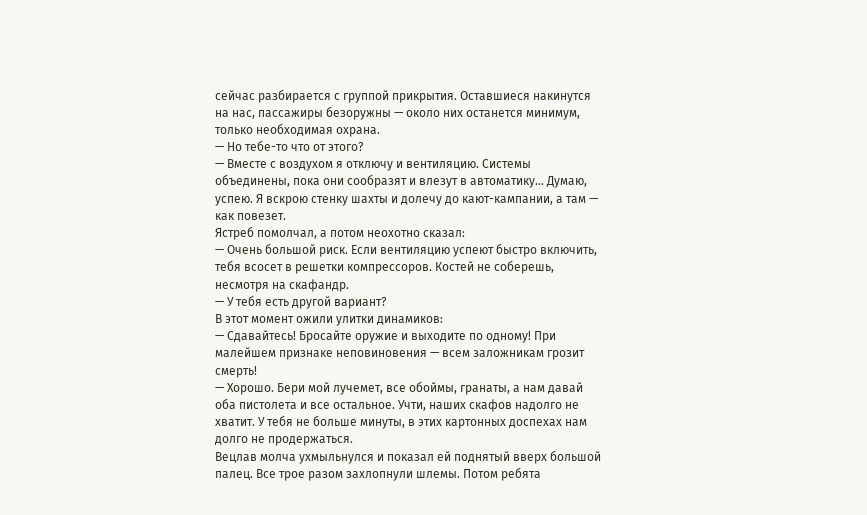сейчас разбирается с группой прикрытия. Оставшиеся накинутся на нас, пассажиры безоружны — около них останется минимум, только необходимая охрана.
— Но тебе-то что от этого?
— Вместе с воздухом я отключу и вентиляцию. Системы объединены, пока они сообразят и влезут в автоматику... Думаю, успею. Я вскрою стенку шахты и долечу до кают-кампании, а там — как повезет.
Ястреб помолчал, а потом неохотно сказал:
— Очень большой риск. Если вентиляцию успеют быстро включить, тебя всосет в решетки компрессоров. Костей не соберешь, несмотря на скафандр.
— У тебя есть другой вариант?
В этот момент ожили улитки динамиков:
— Сдавайтесь! Бросайте оружие и выходите по одному! При малейшем признаке неповиновения — всем заложникам грозит смерть!
— Хорошо. Бери мой лучемет, все обоймы, гранаты, а нам давай оба пистолета и все остальное. Учти, наших скафов надолго не хватит. У тебя не больше минуты, в этих картонных доспехах нам долго не продержаться.
Вецлав молча ухмыльнулся и показал ей поднятый вверх большой палец. Все трое разом захлопнули шлемы. Потом ребята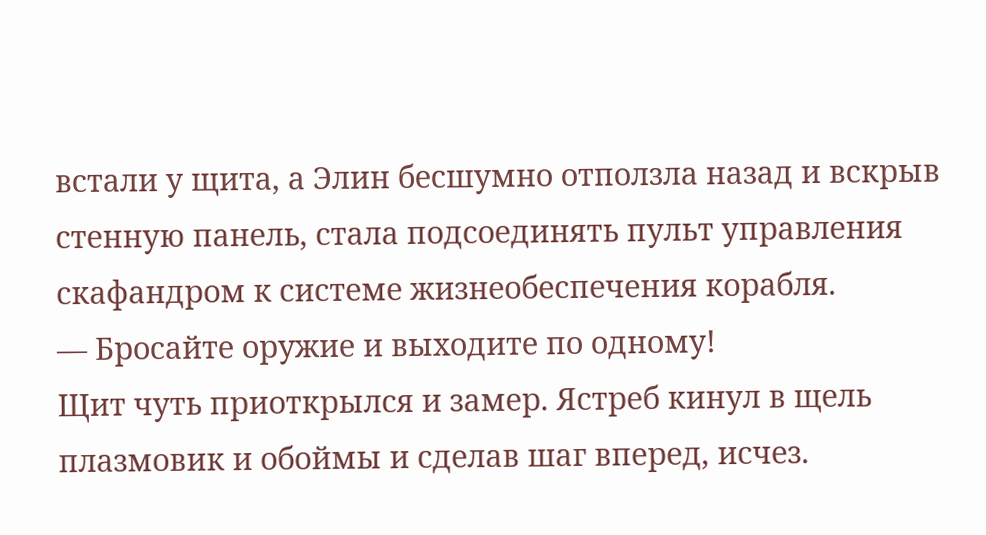встали у щита, а Элин бесшумно отползла назад и вскрыв стенную панель, стала подсоединять пульт управления скафандром к системе жизнеобеспечения корабля.
— Бросайте оружие и выходите по одному!
Щит чуть приоткрылся и замер. Ястреб кинул в щель плазмовик и обоймы и сделав шаг вперед, исчез.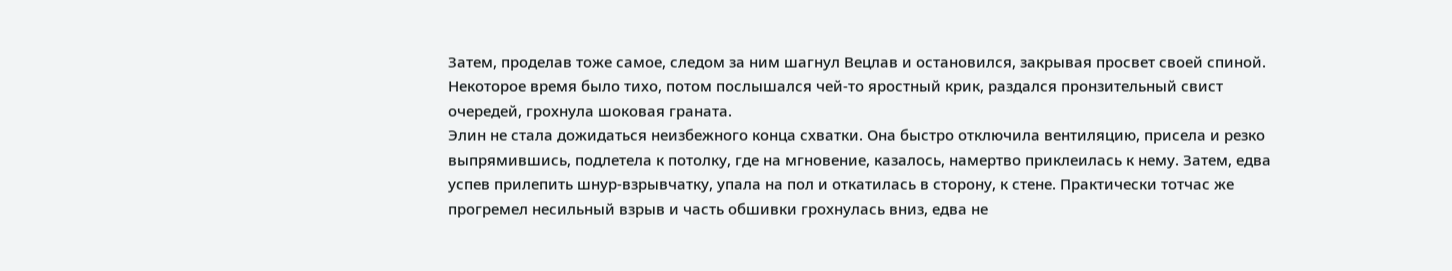Затем, проделав тоже самое, следом за ним шагнул Вецлав и остановился, закрывая просвет своей спиной. Некоторое время было тихо, потом послышался чей-то яростный крик, раздался пронзительный свист очередей, грохнула шоковая граната.
Элин не стала дожидаться неизбежного конца схватки. Она быстро отключила вентиляцию, присела и резко выпрямившись, подлетела к потолку, где на мгновение, казалось, намертво приклеилась к нему. Затем, едва успев прилепить шнур-взрывчатку, упала на пол и откатилась в сторону, к стене. Практически тотчас же прогремел несильный взрыв и часть обшивки грохнулась вниз, едва не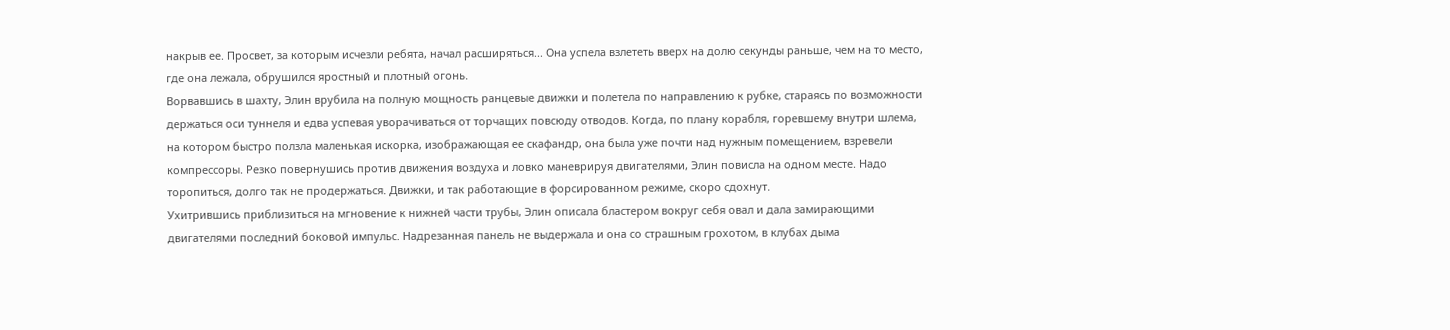накрыв ее. Просвет, за которым исчезли ребята, начал расширяться... Она успела взлететь вверх на долю секунды раньше, чем на то место, где она лежала, обрушился яростный и плотный огонь.
Ворвавшись в шахту, Элин врубила на полную мощность ранцевые движки и полетела по направлению к рубке, стараясь по возможности держаться оси туннеля и едва успевая уворачиваться от торчащих повсюду отводов. Когда, по плану корабля, горевшему внутри шлема, на котором быстро ползла маленькая искорка, изображающая ее скафандр, она была уже почти над нужным помещением, взревели компрессоры. Резко повернушись против движения воздуха и ловко маневрируя двигателями, Элин повисла на одном месте. Надо торопиться, долго так не продержаться. Движки, и так работающие в форсированном режиме, скоро сдохнут.
Ухитрившись приблизиться на мгновение к нижней части трубы, Элин описала бластером вокруг себя овал и дала замирающими двигателями последний боковой импульс. Надрезанная панель не выдержала и она со страшным грохотом, в клубах дыма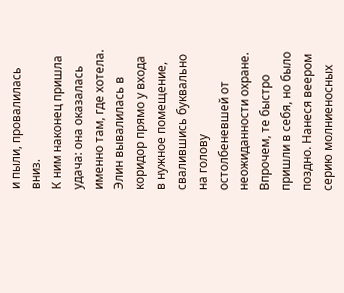и пыли, провалилась вниз.
К ним наконец пришла удача: она оказалась именно там, где хотела. Элин вывалилась в коридор прямо у входа в нужное помещение, свалившись буквально на голову остолбеневшей от неожиданности охране. Впрочем, те быстро пришли в себя, но было поздно. Нанеся веером серию молниеносных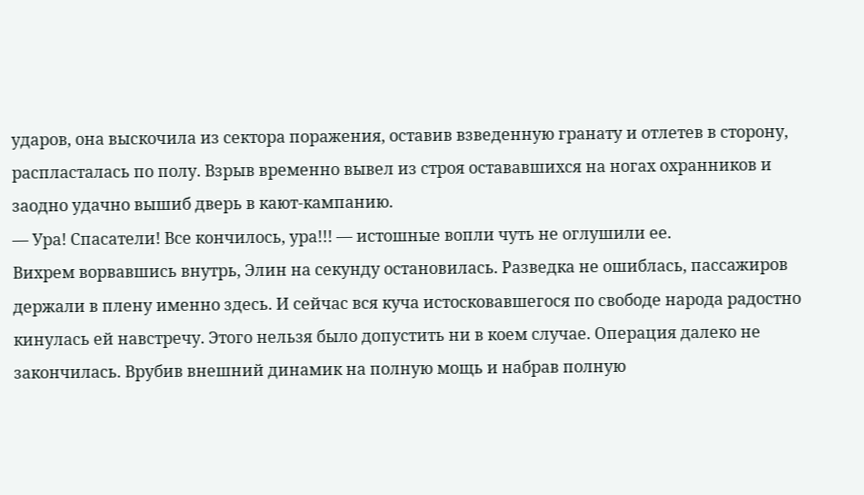ударов, она выскочила из сектора поражения, оставив взведенную гранату и отлетев в сторону, распласталась по полу. Взрыв временно вывел из строя остававшихся на ногах охранников и заодно удачно вышиб дверь в кают-кампанию.
— Ура! Спасатели! Все кончилось, ура!!! — истошные вопли чуть не оглушили ее.
Вихрем ворвавшись внутрь, Элин на секунду остановилась. Разведка не ошиблась, пассажиров держали в плену именно здесь. И сейчас вся куча истосковавшегося по свободе народа радостно кинулась ей навстречу. Этого нельзя было допустить ни в коем случае. Операция далеко не закончилась. Врубив внешний динамик на полную мощь и набрав полную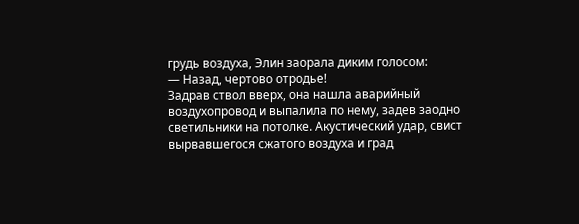грудь воздуха, Элин заорала диким голосом:
— Назад, чертово отродье!
Задрав ствол вверх, она нашла аварийный воздухопровод и выпалила по нему, задев заодно светильники на потолке. Акустический удар, свист вырвавшегося сжатого воздуха и град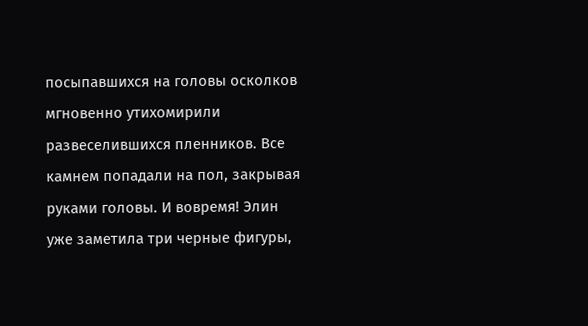посыпавшихся на головы осколков мгновенно утихомирили развеселившихся пленников. Все камнем попадали на пол, закрывая руками головы. И вовремя! Элин уже заметила три черные фигуры,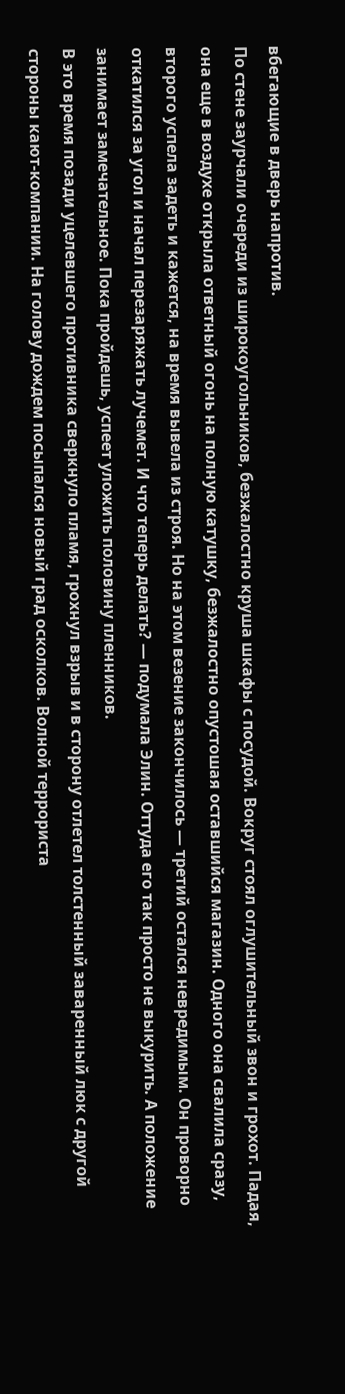вбегающие в дверь напротив.
По стене заурчали очереди из широкоугольников, безжалостно круша шкафы с посудой. Вокруг стоял оглушительный звон и грохот. Падая, она еще в воздухе открыла ответный огонь на полную катушку, безжалостно опустошая оставшийся магазин. Одного она свалила сразу, второго успела задеть и кажется, на время вывела из строя. Но на этом везение закончилось — третий остался невредимым. Он проворно откатился за угол и начал перезаряжать лучемет. И что теперь делать? — подумала Элин. Оттуда его так просто не выкурить. А положение занимает замечательное. Пока пройдешь, успеет уложить половину пленников.
В это время позади уцелевшего противника сверкнуло пламя, грохнул взрыв и в сторону отлетел толстенный заваренный люк с другой стороны кают-компании. На голову дождем посыпался новый град осколков. Волной террориста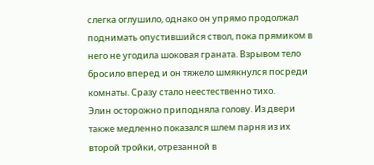слегка оглушило, однако он упрямо продолжал поднимать опустившийся ствол, пока прямиком в него не угодила шоковая граната. Взрывом тело бросило вперед и он тяжело шмякнулся посреди комнаты. Сразу стало неестественно тихо.
Элин осторожно приподняла голову. Из двери также медленно показался шлем парня из их второй тройки, отрезанной в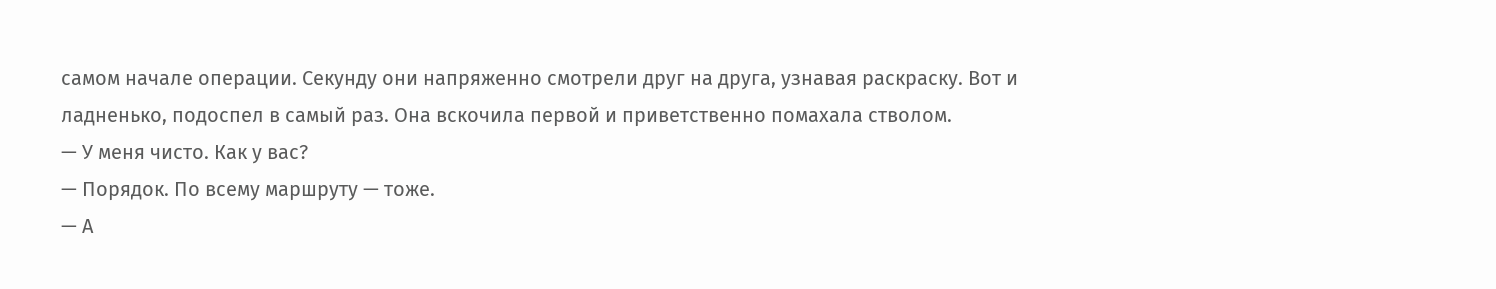самом начале операции. Секунду они напряженно смотрели друг на друга, узнавая раскраску. Вот и ладненько, подоспел в самый раз. Она вскочила первой и приветственно помахала стволом.
— У меня чисто. Как у вас?
— Порядок. По всему маршруту — тоже.
— А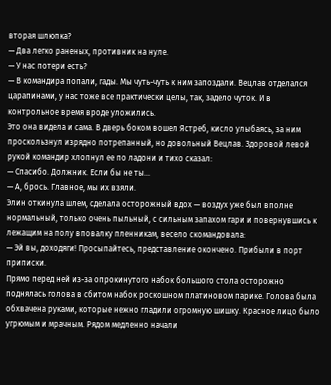вторая шлюпка?
— Два легко раненых, противник на нуле.
— У нас потери есть?
— В командира попали, гады. Мы чуть-чуть к ним запоздали. Вецлав отделался царапинами, у нас тоже все практически целы, так, задело чуток. И в контрольное время вроде уложились.
Это она видела и сама. В дверь боком вошел Ястреб, кисло улыбаясь, за ним проскользнул изрядно потрепанный, но довольный Вецлав. Здоровой левой рукой командир хлопнул ее по ладони и тихо сказал:
— Спасибо. Должник. Если бы не ты...
— А, брось. Главное, мы их взяли.
Элин откинула шлем, сделала осторожный вдох — воздух уже был вполне нормальный, только очень пыльный, с сильным запахом гари и повернувшись к лежащим на полу вповалку пленникам, весело скомандовала:
— Эй вы, доходяги! Просыпайтесь, представление окончено. Прибыли в порт приписки.
Прямо перед ней из-за опрокинутого набок большого стола осторожно поднялась голова в сбитом набок роскошном платиновом парике. Голова была обхвачена руками, которые нежно гладили огромную шишку. Красное лицо было угрюмым и мрачным. Рядом медленно начали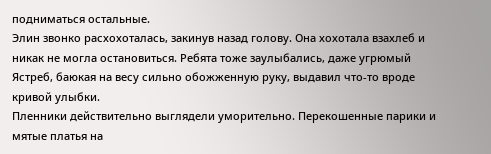подниматься остальные.
Элин звонко расхохоталась, закинув назад голову. Она хохотала взахлеб и никак не могла остановиться. Ребята тоже заулыбались, даже угрюмый Ястреб, баюкая на весу сильно обожженную руку, выдавил что-то вроде кривой улыбки.
Пленники действительно выглядели уморительно. Перекошенные парики и мятые платья на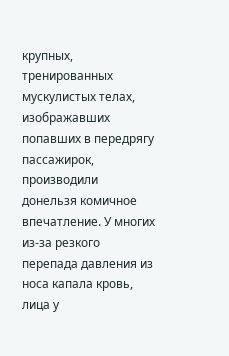крупных, тренированных мускулистых телах, изображавших попавших в передрягу пассажирок, производили донельзя комичное впечатление. У многих из-за резкого перепада давления из носа капала кровь, лица у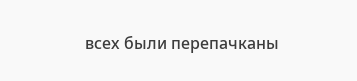всех были перепачканы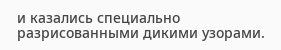и казались специально разрисованными дикими узорами.